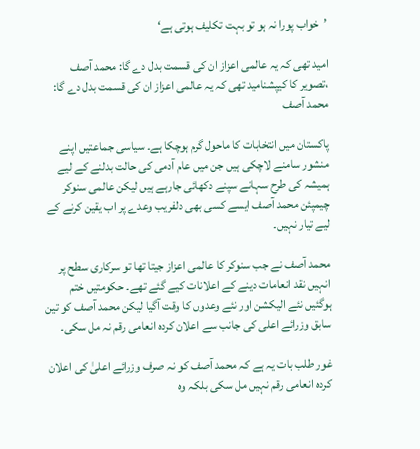’خواب پورا نہ ہو تو بہت تکلیف ہوتی ہے‘

امید تھی کہ یہ عالمی اعزاز ان کی قسمت بدل دے گا: محمد آصف
،تصویر کا کیپشنامید تھی کہ یہ عالمی اعزاز ان کی قسمت بدل دے گا: محمد آصف

پاکستان میں انتخابات کا ماحول گرم ہوچکا ہے۔ سیاسی جماعتیں اپنے منشور سامنے لاچکی ہیں جن میں عام آدمی کی حالت بدلنے کے لیے ہمیشہ کی طرح سہانے سپنے دکھائی جارہے ہیں لیکن عالمی سنوکر چیمپئن محمد آصف ایسے کسی بھی دلفریب وعدے پر اب یقین کرنے کے لیے تیار نہیں۔

محمد آصف نے جب سنوکر کا عالمی اعزاز جیتا تھا تو سرکاری سطح پر انہیں نقد انعامات دینے کے اعلانات کیے گئے تھے۔ حکومتیں ختم ہوگئیں نئے الیکشن اور نئے وعدوں کا وقت آگیا لیکن محمد آصف کو تین سابق وزرائے اعلی کی جانب سے اعلان کردہ انعامی رقم نہ مل سکی۔

غور طلب بات یہ ہے کہ محمد آصف کو نہ صرف وزرائے اعلیٰ کی اعلان کردہ انعامی رقم نہیں مل سکی بلکہ وہ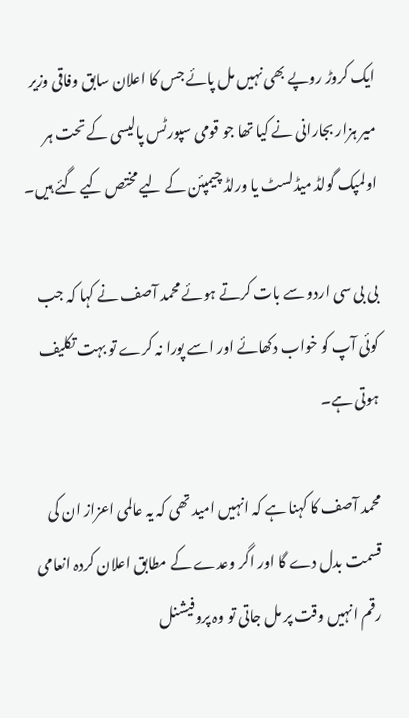ایک کروڑ روپے بھی نہیں مل پائے جس کا اعلان سابق وفاقی وزیر میر ہزار بجارانی نے کیا تھا جو قومی سپورٹس پالیسی کے تحت ہر اولمپک گولڈ میڈلسٹ یا ورلڈ چیمپئن کے لیے مختص کیے گئے ہیں۔

بی بی سی اردو سے بات کرتے ہوئے محمد آصف نے کہا کہ جب کوئی آپ کو خواب دکھائے اور اسے پورا نہ کرے تو بہت تکلیف ہوتی ہے۔

محمد آصف کا کہنا ہے کہ انہیں امید تھی کہ یہ عالمی اعزاز ان کی قسمت بدل دے گا اور اگر وعدے کے مطابق اعلان کردہ انعامی رقم انہیں وقت پر مل جاتی تو وہ پروفیشنل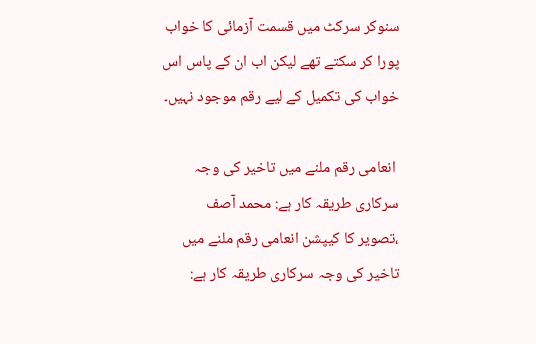سنوکر سرکٹ میں قسمت آزمائی کا خواب پورا کر سکتے تھے لیکن اب ان کے پاس اس خواب کی تکمیل کے لیے رقم موجود نہیں۔

 انعامی رقم ملنے میں تاخیر کی وجہ سرکاری طریقہ کار ہے: محمد آصف
،تصویر کا کیپشن انعامی رقم ملنے میں تاخیر کی وجہ سرکاری طریقہ کار ہے: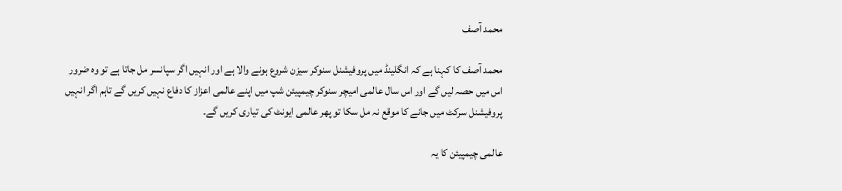محمد آصف

محمد آصف کا کہنا ہے کہ انگلینڈ میں پروفیشنل سنوکر سیزن شروع ہونے والا ہے اور انہیں اگر سپانسر مل جاتا ہے تو وہ ضرور اس میں حصہ لیں گے اور اس سال عالمی امیچر سنوکر چیمپیئن شپ میں اپنے عالمی اعزاز کا دفاع نہیں کریں گے تاہم اگر انہیں پروفیشنل سرکٹ میں جانے کا موقع نہ مل سکا تو پھر عالمی ایونٹ کی تیاری کریں گے۔

عالمی چیمپیئن کا یہ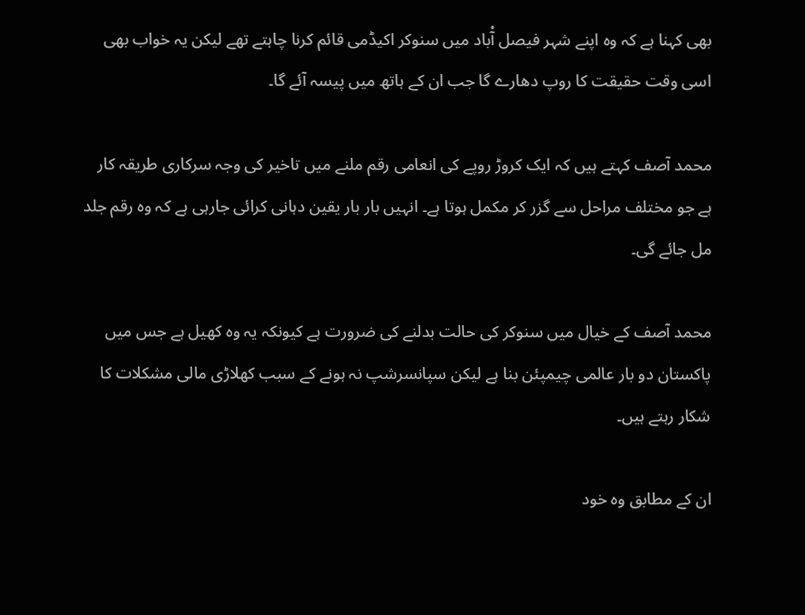بھی کہنا ہے کہ وہ اپنے شہر فیصل آْباد میں سنوکر اکیڈمی قائم کرنا چاہتے تھے لیکن یہ خواب بھی اسی وقت حقیقت کا روپ دھارے گا جب ان کے ہاتھ میں پیسہ آئے گا۔

محمد آصف کہتے ہیں کہ ایک کروڑ روپے کی انعامی رقم ملنے میں تاخیر کی وجہ سرکاری طریقہ کار ہے جو مختلف مراحل سے گزر کر مکمل ہوتا ہے۔ انہیں بار بار یقین دہانی کرائی جارہی ہے کہ وہ رقم جلد مل جائے گی۔

محمد آصف کے خیال میں سنوکر کی حالت بدلنے کی ضرورت ہے کیونکہ یہ وہ کھیل ہے جس میں پاکستان دو بار عالمی چیمپئن بنا ہے لیکن سپانسرشپ نہ ہونے کے سبب کھلاڑی مالی مشکلات کا شکار رہتے ہیں۔

ان کے مطابق وہ خود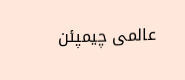عالمی چیمپئن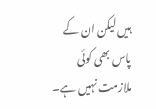ہیں لیکن ان کے پاس بھی کوئی ملازمت نہیں ہے۔